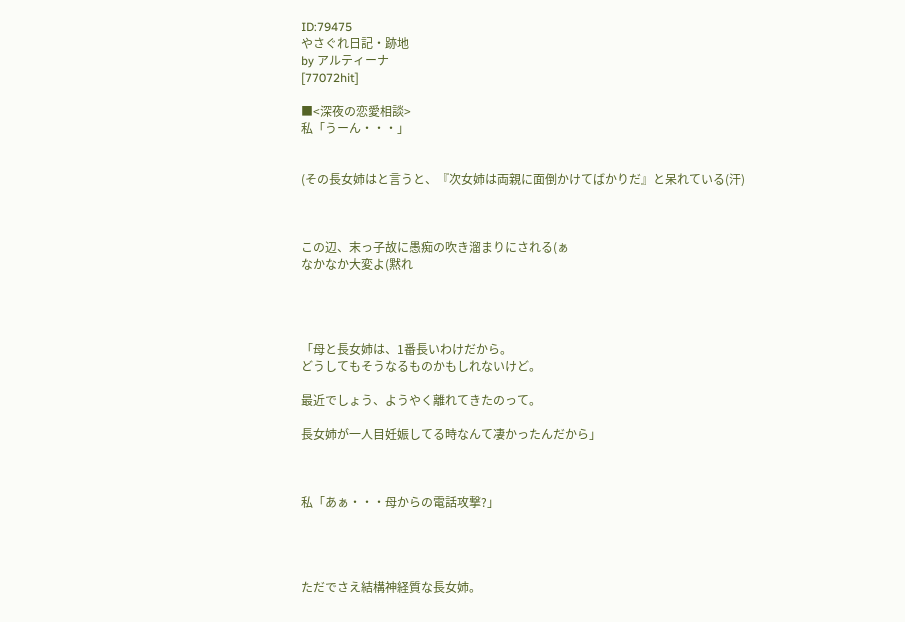ID:79475
やさぐれ日記・跡地
by アルティーナ
[77072hit]

■<深夜の恋愛相談>
私「うーん・・・」


(その長女姉はと言うと、『次女姉は両親に面倒かけてばかりだ』と呆れている(汗)



この辺、末っ子故に愚痴の吹き溜まりにされる(ぁ
なかなか大変よ(黙れ




「母と長女姉は、1番長いわけだから。
どうしてもそうなるものかもしれないけど。

最近でしょう、ようやく離れてきたのって。

長女姉が一人目妊娠してる時なんて凄かったんだから」



私「あぁ・・・母からの電話攻撃?」




ただでさえ結構神経質な長女姉。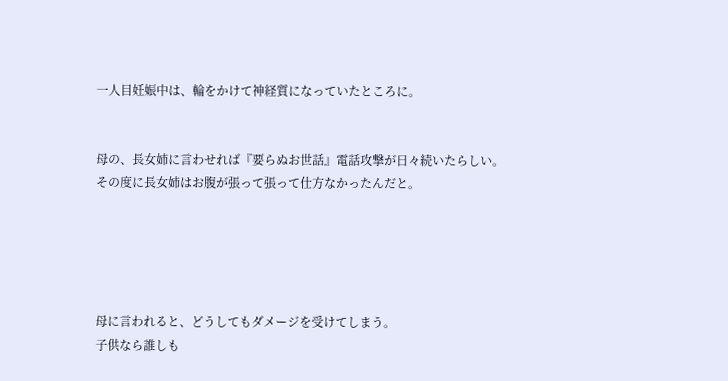一人目妊娠中は、輪をかけて神経質になっていたところに。


母の、長女姉に言わせれば『要らぬお世話』電話攻撃が日々続いたらしい。
その度に長女姉はお腹が張って張って仕方なかったんだと。





母に言われると、どうしてもダメージを受けてしまう。
子供なら誰しも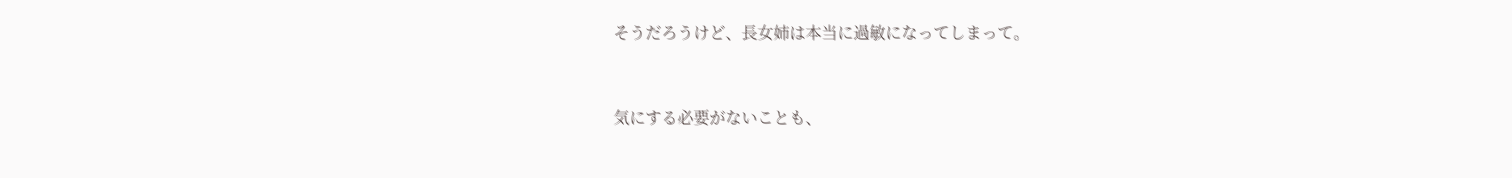そうだろうけど、長女姉は本当に過敏になってしまって。


気にする必要がないことも、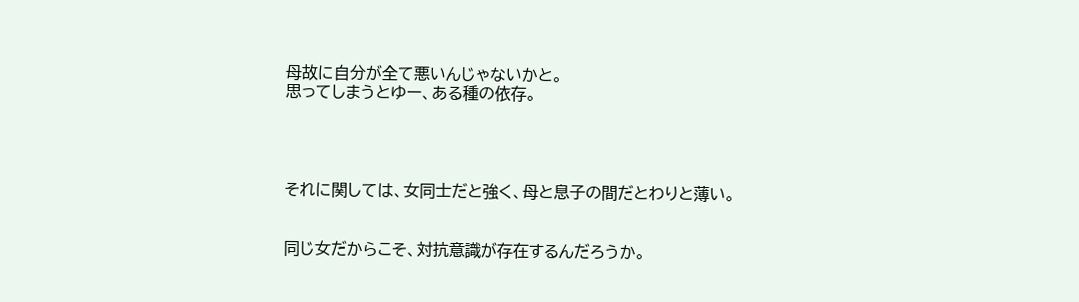母故に自分が全て悪いんじゃないかと。
思ってしまうとゆー、ある種の依存。




それに関しては、女同士だと強く、母と息子の間だとわりと薄い。


同じ女だからこそ、対抗意識が存在するんだろうか。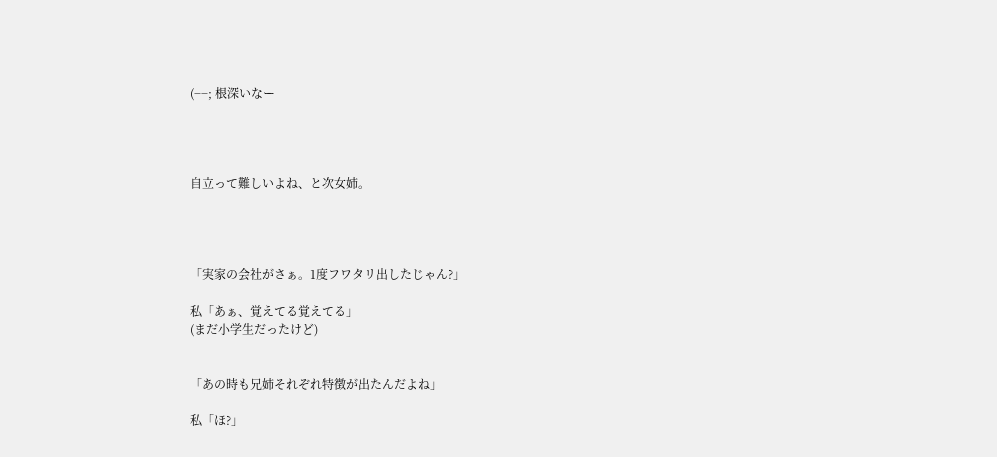(−−; 根深いなー




自立って難しいよね、と次女姉。




「実家の会社がさぁ。1度フワタリ出したじゃん?」

私「あぁ、覚えてる覚えてる」
(まだ小学生だったけど)


「あの時も兄姉それぞれ特徴が出たんだよね」

私「ほ?」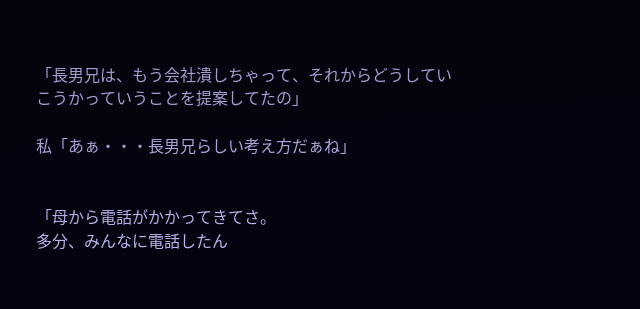「長男兄は、もう会社潰しちゃって、それからどうしていこうかっていうことを提案してたの」

私「あぁ・・・長男兄らしい考え方だぁね」


「母から電話がかかってきてさ。
多分、みんなに電話したん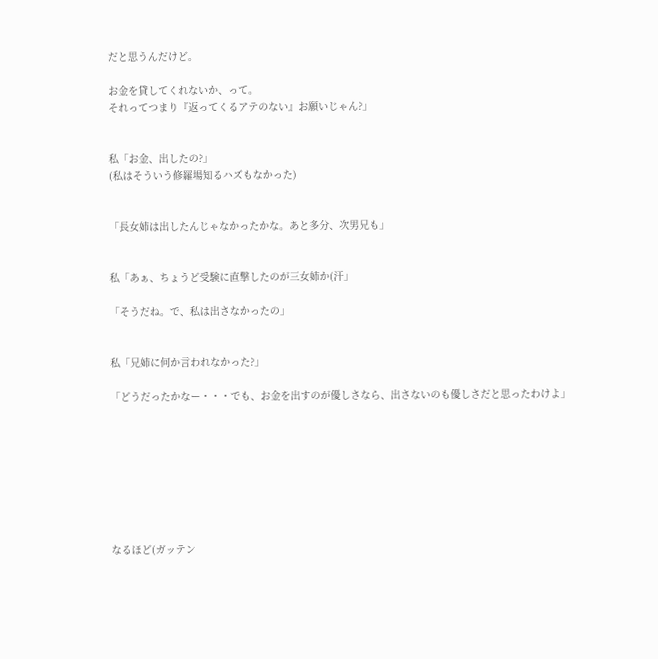だと思うんだけど。

お金を貸してくれないか、って。
それってつまり『返ってくるアテのない』お願いじゃん?」


私「お金、出したの?」
(私はそういう修羅場知るハズもなかった)


「長女姉は出したんじゃなかったかな。あと多分、次男兄も」


私「あぁ、ちょうど受験に直撃したのが三女姉か(汗」

「そうだね。で、私は出さなかったの」


私「兄姉に何か言われなかった?」

「どうだったかなー・・・でも、お金を出すのが優しさなら、出さないのも優しさだと思ったわけよ」








なるほど(ガッテン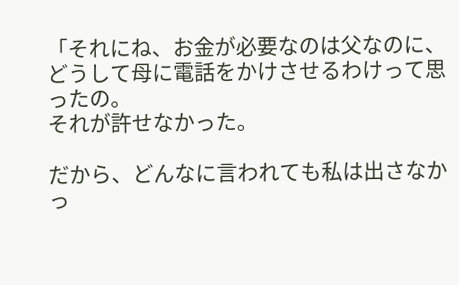「それにね、お金が必要なのは父なのに、どうして母に電話をかけさせるわけって思ったの。
それが許せなかった。

だから、どんなに言われても私は出さなかっ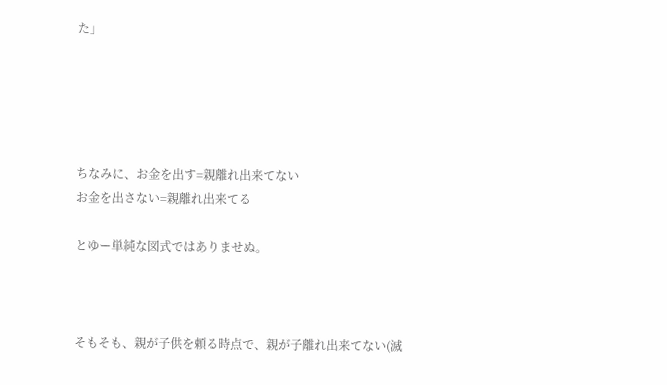た」





ちなみに、お金を出す=親離れ出来てない
お金を出さない=親離れ出来てる

とゆー単純な図式ではありませぬ。



そもそも、親が子供を頼る時点で、親が子離れ出来てない(滅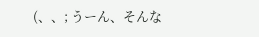(、、; うーん、そんな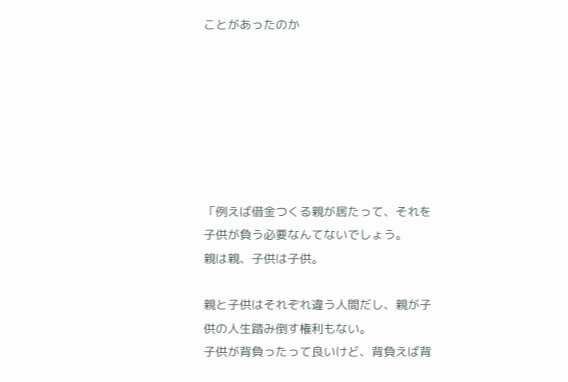ことがあったのか







「例えば借金つくる親が居たって、それを子供が負う必要なんてないでしょう。
親は親、子供は子供。

親と子供はそれぞれ違う人間だし、親が子供の人生踏み倒す権利もない。
子供が背負ったって良いけど、背負えば背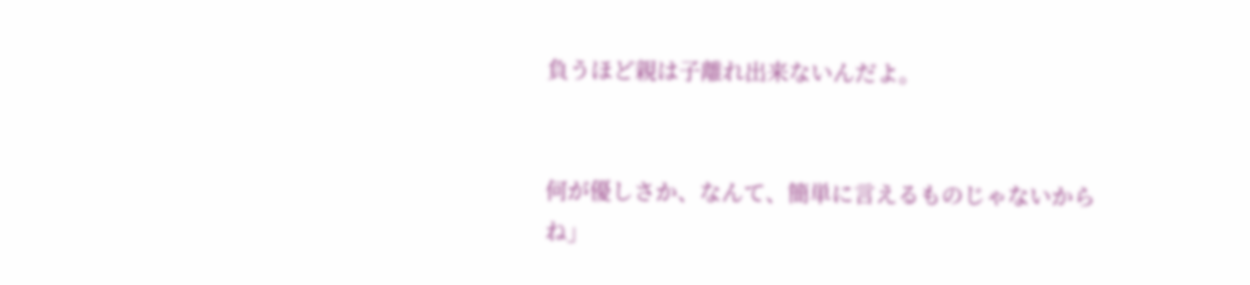負うほど親は子離れ出来ないんだよ。


何が優しさか、なんて、簡単に言えるものじゃないからね」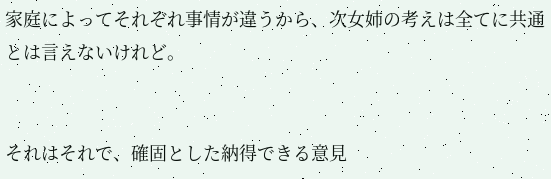家庭によってそれぞれ事情が違うから、次女姉の考えは全てに共通とは言えないけれど。


それはそれで、確固とした納得できる意見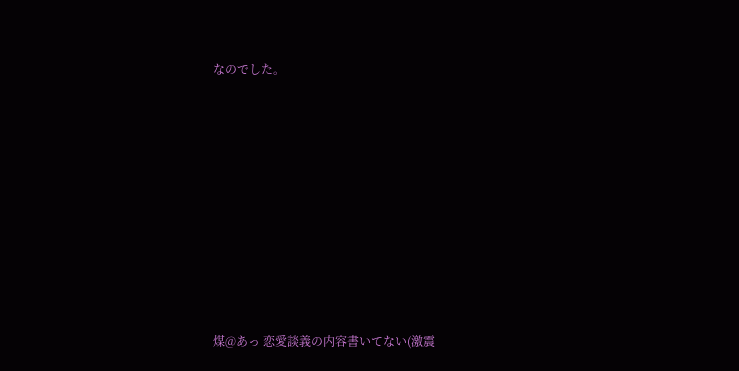なのでした。














煤@あっ 恋愛談義の内容書いてない(激震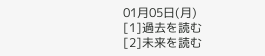01月05日(月)
[1]過去を読む
[2]未来を読む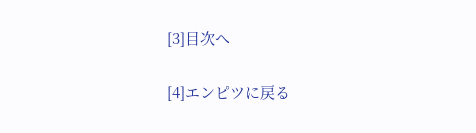[3]目次へ

[4]エンピツに戻る